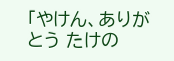「やけん、ありがとう たけの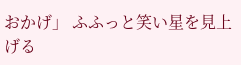おかげ」 ふふっと笑い星を見上げる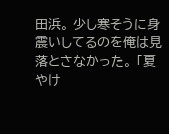田浜。 少し寒そうに身震いしてるのを俺は見落とさなかった。 「夏やけ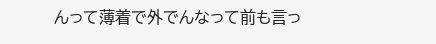んって薄着で外でんなって前も言っ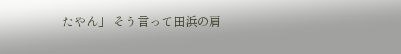たやん」 そう言って田浜の肩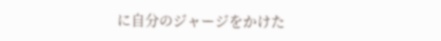に自分のジャージをかけた